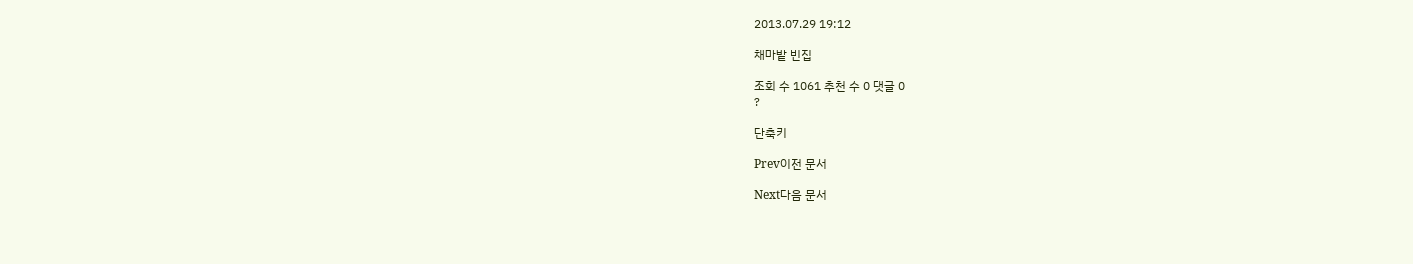2013.07.29 19:12

채마밭 빈집

조회 수 1061 추천 수 0 댓글 0
?

단축키

Prev이전 문서

Next다음 문서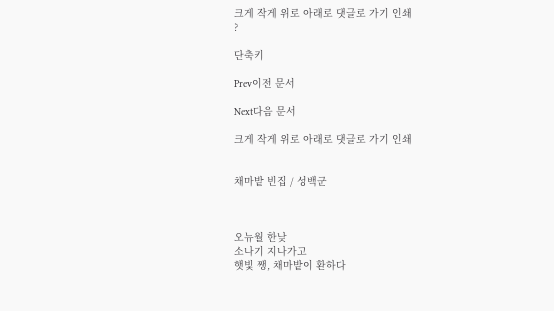크게 작게 위로 아래로 댓글로 가기 인쇄
?

단축키

Prev이전 문서

Next다음 문서

크게 작게 위로 아래로 댓글로 가기 인쇄


채마밭 빈집 / 성백군



오뉴월 한낮
소나기 지나가고
햇빛 쨍, 채마밭이 환하다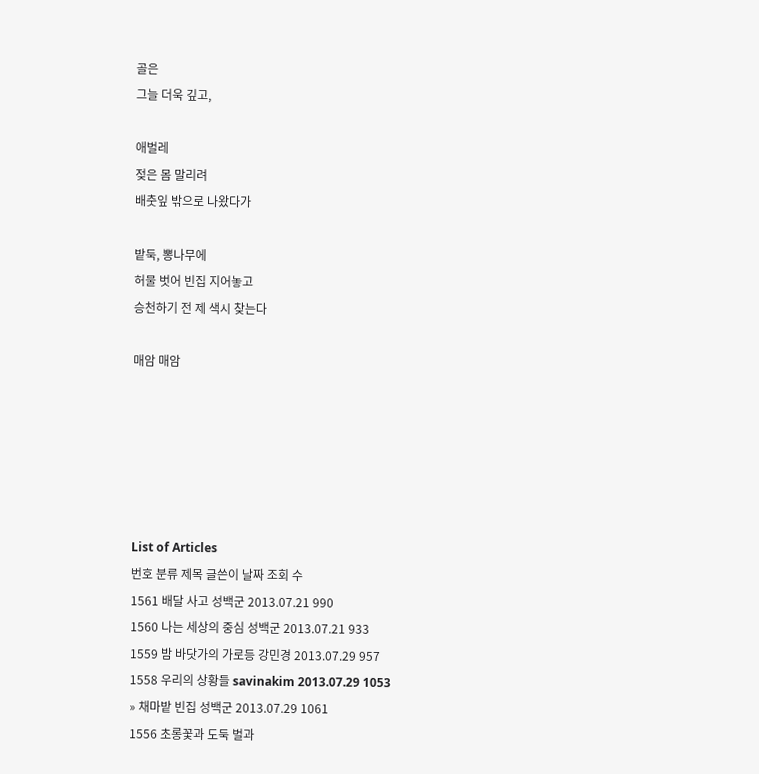골은
그늘 더욱 깊고,

애벌레
젖은 몸 말리려
배춧잎 밖으로 나왔다가

밭둑, 뽕나무에
허물 벗어 빈집 지어놓고
승천하기 전 제 색시 찾는다

매암 매암






List of Articles
번호 분류 제목 글쓴이 날짜 조회 수
1561 배달 사고 성백군 2013.07.21 990
1560 나는 세상의 중심 성백군 2013.07.21 933
1559 밤 바닷가의 가로등 강민경 2013.07.29 957
1558 우리의 상황들 savinakim 2013.07.29 1053
» 채마밭 빈집 성백군 2013.07.29 1061
1556 초롱꽃과 도둑 벌과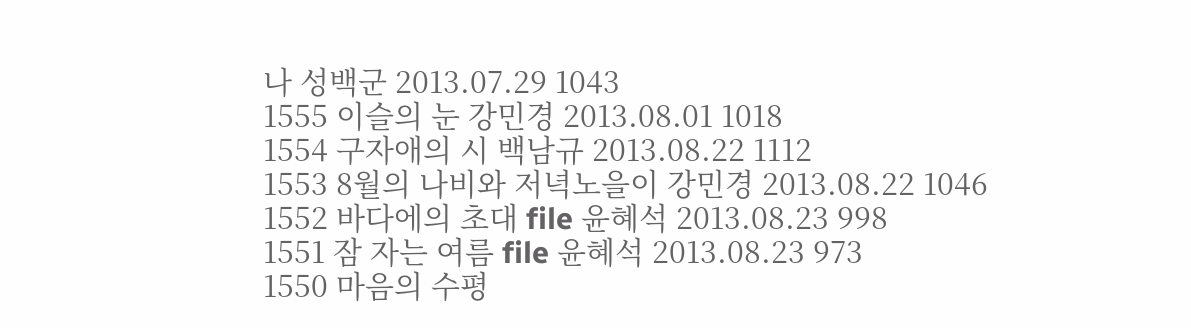나 성백군 2013.07.29 1043
1555 이슬의 눈 강민경 2013.08.01 1018
1554 구자애의 시 백남규 2013.08.22 1112
1553 8월의 나비와 저녁노을이 강민경 2013.08.22 1046
1552 바다에의 초대 file 윤혜석 2013.08.23 998
1551 잠 자는 여름 file 윤혜석 2013.08.23 973
1550 마음의 수평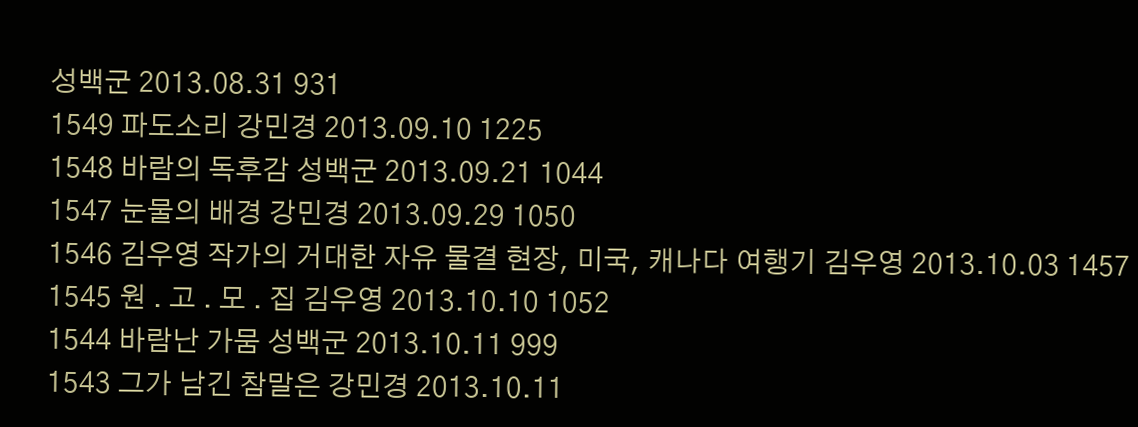성백군 2013.08.31 931
1549 파도소리 강민경 2013.09.10 1225
1548 바람의 독후감 성백군 2013.09.21 1044
1547 눈물의 배경 강민경 2013.09.29 1050
1546 김우영 작가의 거대한 자유 물결 현장, 미국, 캐나다 여행기 김우영 2013.10.03 1457
1545 원 ․ 고 ․ 모 ․ 집 김우영 2013.10.10 1052
1544 바람난 가뭄 성백군 2013.10.11 999
1543 그가 남긴 참말은 강민경 2013.10.11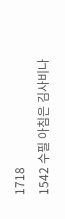1718
1542 수필 아침은 김사비나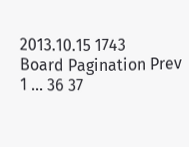2013.10.15 1743
Board Pagination Prev 1 ... 36 37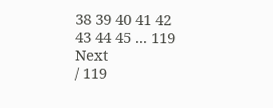38 39 40 41 42 43 44 45 ... 119 Next
/ 119